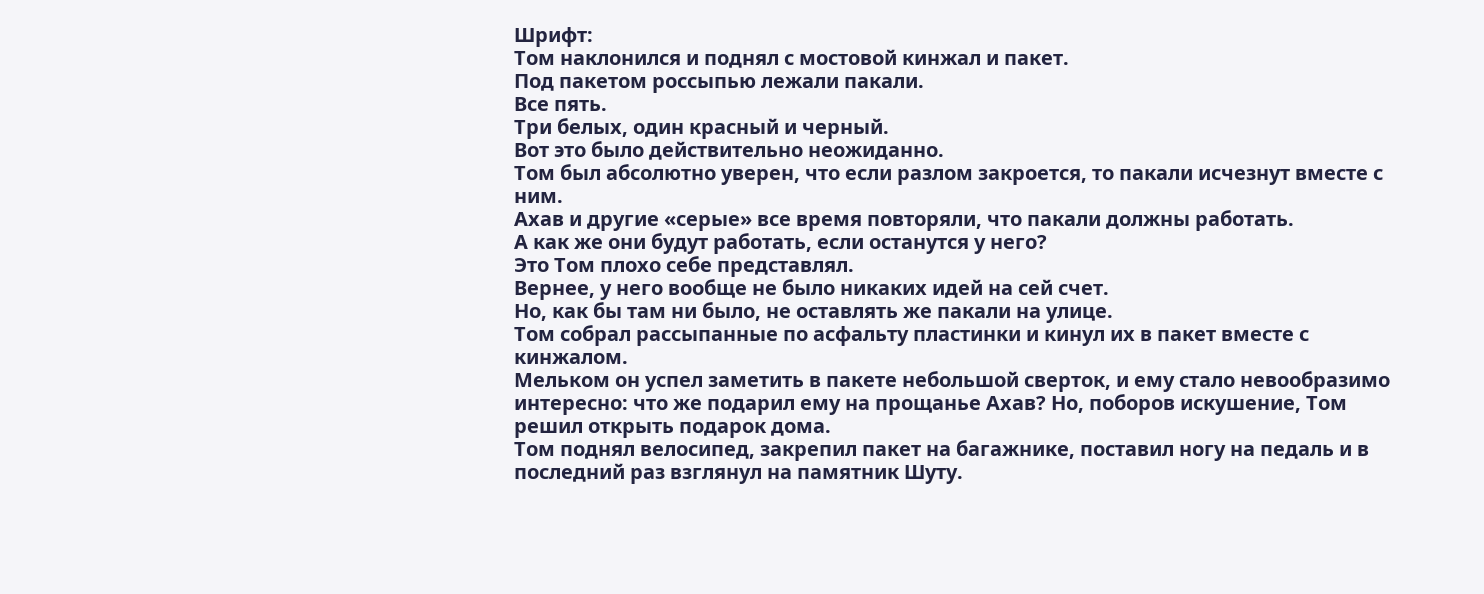Шрифт:
Том наклонился и поднял с мостовой кинжал и пакет.
Под пакетом россыпью лежали пакали.
Все пять.
Три белых, один красный и черный.
Вот это было действительно неожиданно.
Том был абсолютно уверен, что если разлом закроется, то пакали исчезнут вместе с ним.
Ахав и другие «серые» все время повторяли, что пакали должны работать.
А как же они будут работать, если останутся у него?
Это Том плохо себе представлял.
Вернее, у него вообще не было никаких идей на сей счет.
Но, как бы там ни было, не оставлять же пакали на улице.
Том собрал рассыпанные по асфальту пластинки и кинул их в пакет вместе с кинжалом.
Мельком он успел заметить в пакете небольшой сверток, и ему стало невообразимо интересно: что же подарил ему на прощанье Ахав? Но, поборов искушение, Том решил открыть подарок дома.
Том поднял велосипед, закрепил пакет на багажнике, поставил ногу на педаль и в последний раз взглянул на памятник Шуту.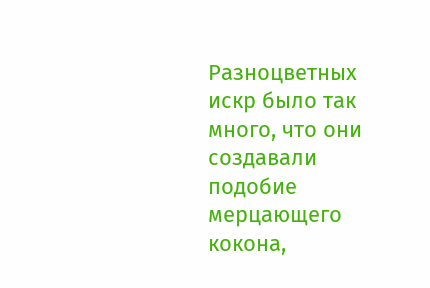Разноцветных искр было так много, что они создавали подобие мерцающего кокона,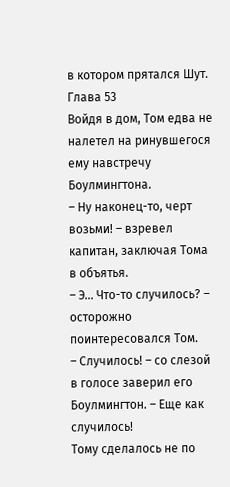в котором прятался Шут.
Глава 53
Войдя в дом, Том едва не налетел на ринувшегося ему навстречу Боулмингтона.
– Ну наконец-то, черт возьми! – взревел капитан, заключая Тома в объятья.
– Э… Что-то случилось? – осторожно поинтересовался Том.
– Случилось! – со слезой в голосе заверил его Боулмингтон. – Еще как случилось!
Тому сделалось не по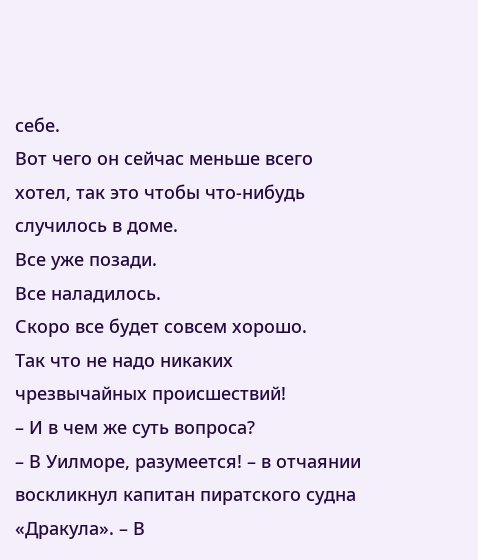себе.
Вот чего он сейчас меньше всего хотел, так это чтобы что-нибудь случилось в доме.
Все уже позади.
Все наладилось.
Скоро все будет совсем хорошо.
Так что не надо никаких чрезвычайных происшествий!
– И в чем же суть вопроса?
– В Уилморе, разумеется! – в отчаянии воскликнул капитан пиратского судна «Дракула». – В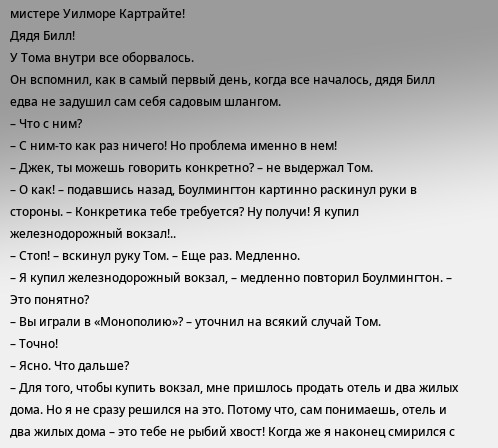мистере Уилморе Картрайте!
Дядя Билл!
У Тома внутри все оборвалось.
Он вспомнил, как в самый первый день, когда все началось, дядя Билл едва не задушил сам себя садовым шлангом.
– Что с ним?
– С ним-то как раз ничего! Но проблема именно в нем!
– Джек, ты можешь говорить конкретно? – не выдержал Том.
– О как! – подавшись назад, Боулмингтон картинно раскинул руки в стороны. – Конкретика тебе требуется? Ну получи! Я купил железнодорожный вокзал!..
– Стоп! – вскинул руку Том. – Еще раз. Медленно.
– Я купил железнодорожный вокзал, – медленно повторил Боулмингтон. – Это понятно?
– Вы играли в «Монополию»? – уточнил на всякий случай Том.
– Точно!
– Ясно. Что дальше?
– Для того, чтобы купить вокзал, мне пришлось продать отель и два жилых дома. Но я не сразу решился на это. Потому что, сам понимаешь, отель и два жилых дома – это тебе не рыбий хвост! Когда же я наконец смирился с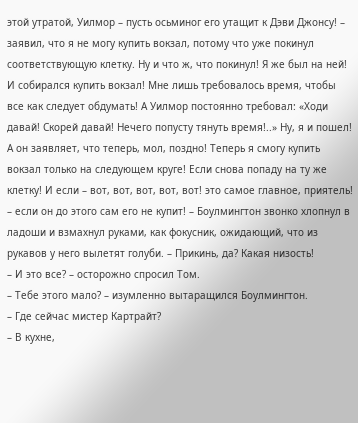этой утратой, Уилмор – пусть осьминог его утащит к Дэви Джонсу! – заявил, что я не могу купить вокзал, потому что уже покинул соответствующую клетку. Ну и что ж, что покинул! Я же был на ней! И собирался купить вокзал! Мне лишь требовалось время, чтобы все как следует обдумать! А Уилмор постоянно требовал: «Ходи давай! Скорей давай! Нечего попусту тянуть время!..» Ну, я и пошел! А он заявляет, что теперь, мол, поздно! Теперь я смогу купить вокзал только на следующем круге! Если снова попаду на ту же клетку! И если – вот, вот, вот, вот, вот! это самое главное, приятель! – если он до этого сам его не купит! – Боулмингтон звонко хлопнул в ладоши и взмахнул руками, как фокусник, ожидающий, что из рукавов у него вылетят голуби. – Прикинь, да? Какая низость!
– И это все? – осторожно спросил Том.
– Тебе этого мало? – изумленно вытаращился Боулмингтон.
– Где сейчас мистер Картрайт?
– В кухне,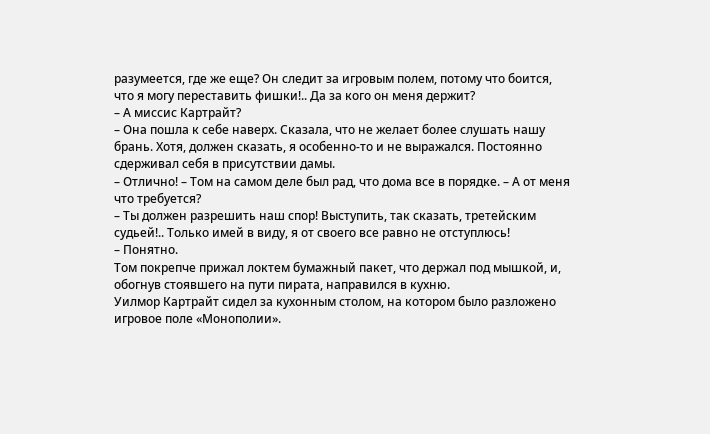разумеется, где же еще? Он следит за игровым полем, потому что боится, что я могу переставить фишки!.. Да за кого он меня держит?
– А миссис Картрайт?
– Она пошла к себе наверх. Сказала, что не желает более слушать нашу брань. Хотя, должен сказать, я особенно-то и не выражался. Постоянно сдерживал себя в присутствии дамы.
– Отлично! – Том на самом деле был рад, что дома все в порядке. – А от меня что требуется?
– Ты должен разрешить наш спор! Выступить, так сказать, третейским судьей!.. Только имей в виду, я от своего все равно не отступлюсь!
– Понятно.
Том покрепче прижал локтем бумажный пакет, что держал под мышкой, и, обогнув стоявшего на пути пирата, направился в кухню.
Уилмор Картрайт сидел за кухонным столом, на котором было разложено игровое поле «Монополии».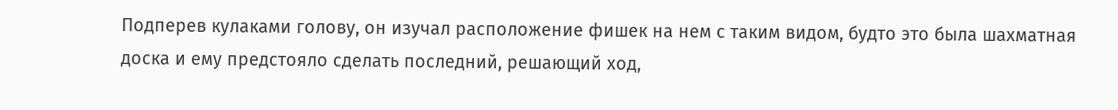Подперев кулаками голову, он изучал расположение фишек на нем с таким видом, будто это была шахматная доска и ему предстояло сделать последний, решающий ход,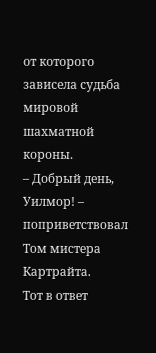от которого зависела судьба мировой шахматной короны.
– Добрый день, Уилмор! – поприветствовал Том мистера Картрайта.
Тот в ответ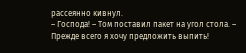рассеянно кивнул.
– Господа! – Том поставил пакет на угол стола. – Прежде всего я хочу предложить выпить!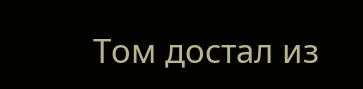Том достал из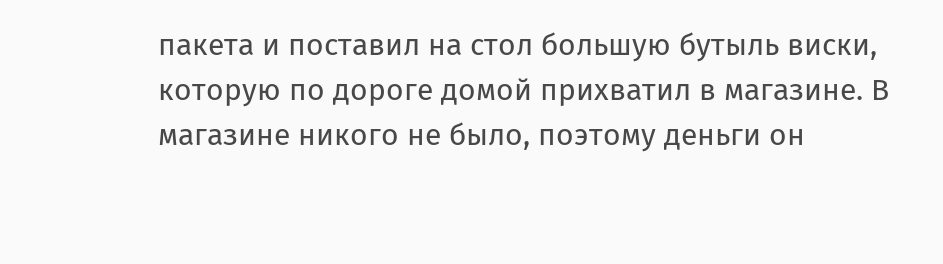пакета и поставил на стол большую бутыль виски, которую по дороге домой прихватил в магазине. В магазине никого не было, поэтому деньги он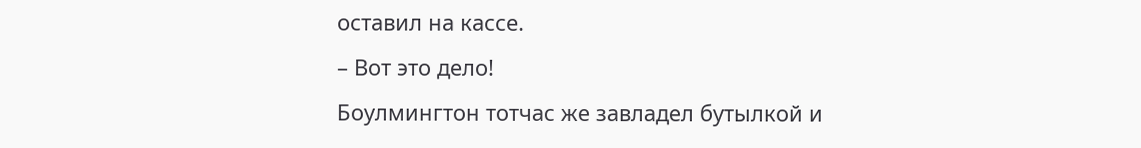оставил на кассе.
– Вот это дело!
Боулмингтон тотчас же завладел бутылкой и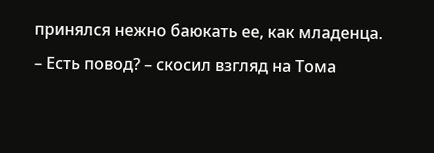принялся нежно баюкать ее, как младенца.
– Есть повод? – скосил взгляд на Тома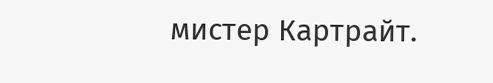мистер Картрайт.